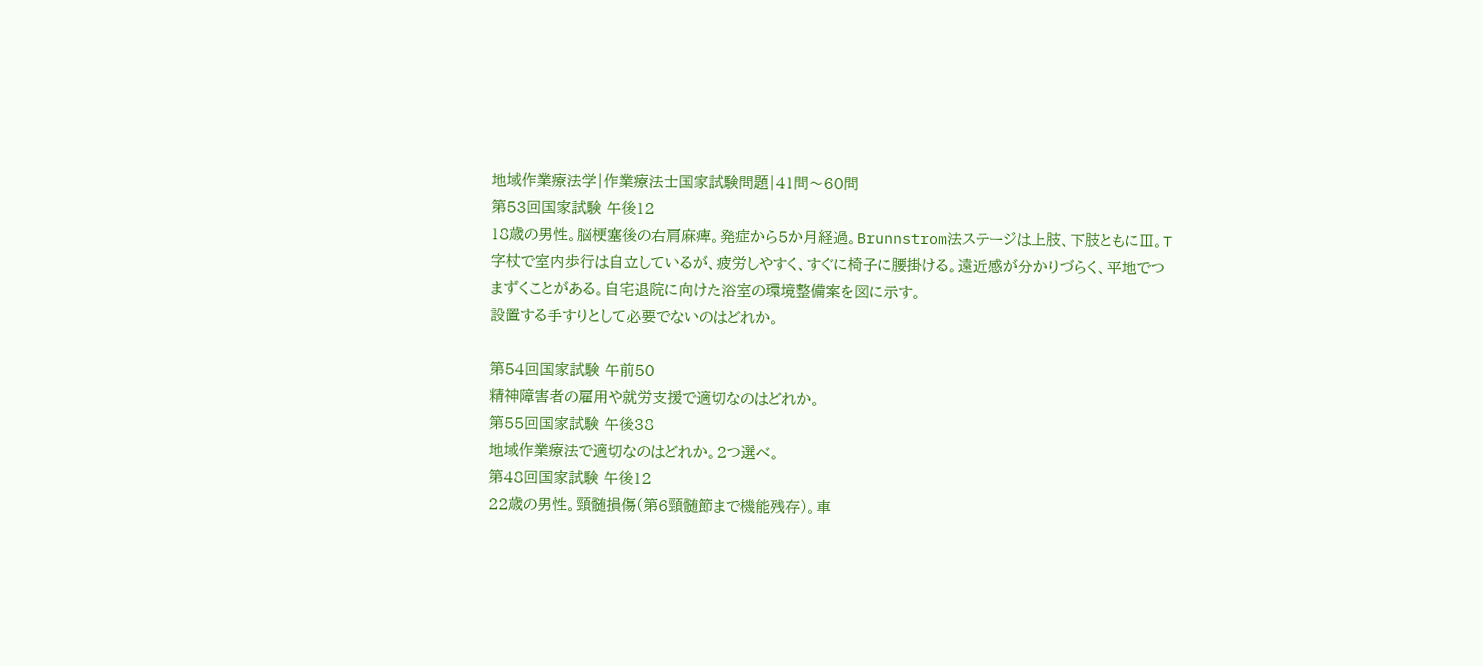地域作業療法学|作業療法士国家試験問題|41問〜60問
第53回国家試験 午後12
18歳の男性。脳梗塞後の右肩麻痺。発症から5か月経過。Brunnstrom法ステージは上肢、下肢ともにⅢ。T字杖で室内歩行は自立しているが、疲労しやすく、すぐに椅子に腰掛ける。遠近感が分かりづらく、平地でつまずくことがある。自宅退院に向けた浴室の環境整備案を図に示す。
設置する手すりとして必要でないのはどれか。

第54回国家試験 午前50
精神障害者の雇用や就労支援で適切なのはどれか。
第55回国家試験 午後38
地域作業療法で適切なのはどれか。2つ選べ。
第48回国家試験 午後12
22歳の男性。頸髄損傷(第6頸髄節まで機能残存)。車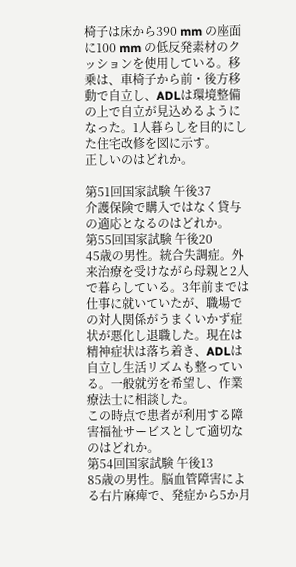椅子は床から390 mm の座面に100 mm の低反発素材のクッションを使用している。移乗は、車椅子から前・後方移動で自立し、ADLは環境整備の上で自立が見込めるようになった。1人暮らしを目的にした住宅改修を図に示す。
正しいのはどれか。

第51回国家試験 午後37
介護保険で購入ではなく貸与の適応となるのはどれか。
第55回国家試験 午後20
45歳の男性。統合失調症。外来治療を受けながら母親と2人で暮らしている。3年前までは仕事に就いていたが、職場での対人関係がうまくいかず症状が悪化し退職した。現在は精神症状は落ち着き、ADLは自立し生活リズムも整っている。一般就労を希望し、作業療法士に相談した。
この時点で患者が利用する障害福祉サービスとして適切なのはどれか。
第54回国家試験 午後13
85歳の男性。脳血管障害による右片麻痺で、発症から5か月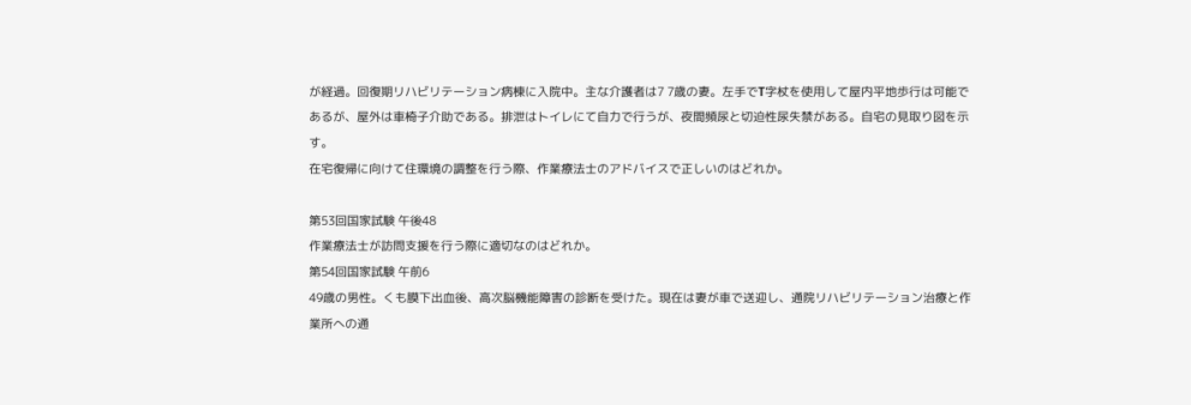が経過。回復期リハビリテーション病棟に入院中。主な介護者は7 7歳の妻。左手でT字杖を使用して屋内平地歩行は可能であるが、屋外は車椅子介助である。排泄はトイレにて自力で行うが、夜間頻尿と切迫性尿失禁がある。自宅の見取り図を示す。
在宅復帰に向けて住環境の調整を行う際、作業療法士のアドバイスで正しいのはどれか。

第53回国家試験 午後48
作業療法士が訪問支援を行う際に適切なのはどれか。
第54回国家試験 午前6
49歳の男性。くも膜下出血後、高次脳機能障害の診断を受けた。現在は妻が車で送迎し、通院リハビリテーション治療と作業所への通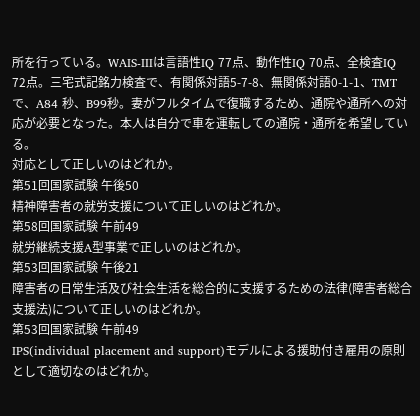所を行っている。WAIS-Ⅲは言語性IQ 77点、動作性IQ 70点、全検査IQ 72点。三宅式記銘力検査で、有関係対語5-7-8、無関係対語0-1-1、TMT で、A84 秒、B99秒。妻がフルタイムで復職するため、通院や通所への対応が必要となった。本人は自分で車を運転しての通院・通所を希望している。
対応として正しいのはどれか。
第51回国家試験 午後50
精神障害者の就労支援について正しいのはどれか。
第58回国家試験 午前49
就労継続支援A型事業で正しいのはどれか。
第53回国家試験 午後21
障害者の日常生活及び社会生活を総合的に支援するための法律(障害者総合支援法)について正しいのはどれか。
第53回国家試験 午前49
IPS(individual placement and support)モデルによる援助付き雇用の原則として適切なのはどれか。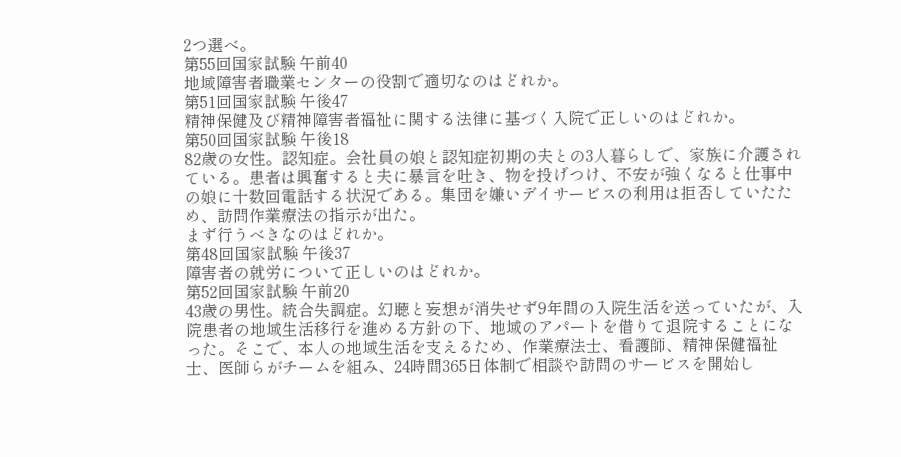2つ選べ。
第55回国家試験 午前40
地域障害者職業センターの役割で適切なのはどれか。
第51回国家試験 午後47
精神保健及び精神障害者福祉に関する法律に基づく入院で正しいのはどれか。
第50回国家試験 午後18
82歳の女性。認知症。会社員の娘と認知症初期の夫との3人暮らしで、家族に介護されている。患者は興奮すると夫に暴言を吐き、物を投げつけ、不安が強くなると仕事中の娘に十数回電話する状況である。集団を嫌いデイサービスの利用は拒否していたため、訪問作業療法の指示が出た。
まず行うべきなのはどれか。
第48回国家試験 午後37
障害者の就労について正しいのはどれか。
第52回国家試験 午前20
43歳の男性。統合失調症。幻聴と妄想が消失せず9年間の入院生活を送っていたが、入院患者の地域生活移行を進める方針の下、地域のアパートを借りて退院することになった。そこで、本人の地域生活を支えるため、作業療法士、看護師、精神保健福祉士、医師らがチームを組み、24時間365日体制で相談や訪問のサービスを開始し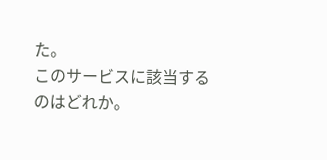た。
このサービスに該当するのはどれか。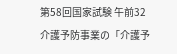第58回国家試験 午前32
介護予防事業の「介護予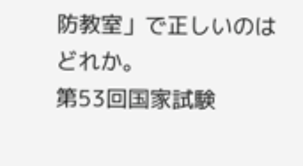防教室」で正しいのはどれか。
第53回国家試験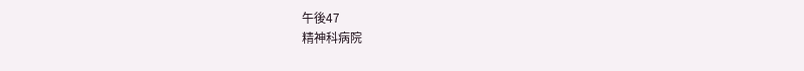午後47
精神科病院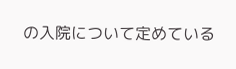の入院について定めている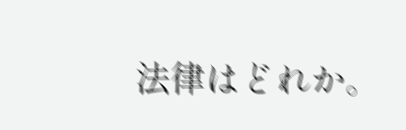法律はどれか。